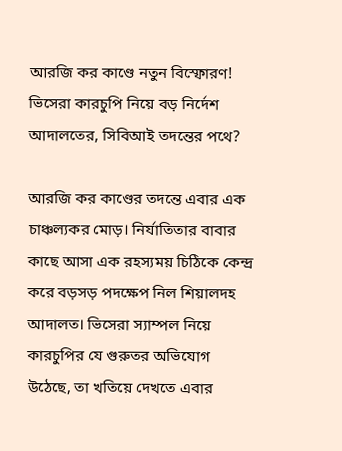আরজি কর কাণ্ডে নতুন বিস্ফোরণ! ভিসেরা কারচুপি নিয়ে বড় নির্দেশ আদালতের, সিবিআই তদন্তের পথে?

আরজি কর কাণ্ডের তদন্তে এবার এক চাঞ্চল্যকর মোড়। নির্যাতিতার বাবার কাছে আসা এক রহস্যময় চিঠিকে কেন্দ্র করে বড়সড় পদক্ষেপ নিল শিয়ালদহ আদালত। ভিসেরা স্যাম্পল নিয়ে কারচুপির যে গুরুতর অভিযোগ উঠেছে, তা খতিয়ে দেখতে এবার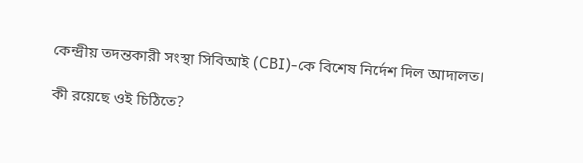কেন্দ্রীয় তদন্তকারী সংস্থা সিবিআই (CBI)-কে বিশেষ নির্দেশ দিল আদালত।

কী রয়েছে ওই চিঠিতে?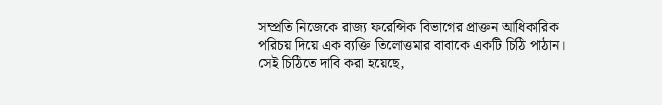সম্প্রতি নিজেকে রাজ্য ফরেন্সিক বিভাগের প্রাক্তন আধিকারিক পরিচয় দিয়ে এক ব্যক্তি তিলোত্তমার বাবাকে একটি চিঠি পাঠান। সেই চিঠিতে দাবি করা হয়েছে,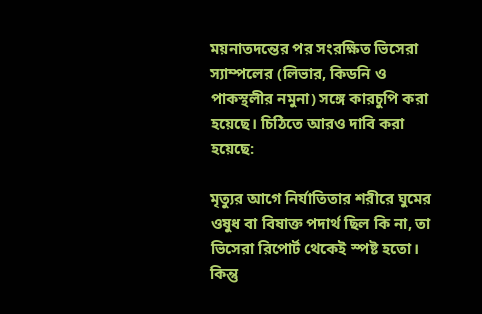ময়নাতদন্তের পর সংরক্ষিত ভিসেরা স্যাম্পলের (লিভার, কিডনি ও পাকস্থলীর নমুনা) সঙ্গে কারচুপি করা হয়েছে। চিঠিতে আরও দাবি করা হয়েছে:

মৃত্যুর আগে নির্যাতিতার শরীরে ঘুমের ওষুধ বা বিষাক্ত পদার্থ ছিল কি না, তা ভিসেরা রিপোর্ট থেকেই স্পষ্ট হতো। কিন্তু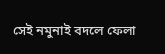সেই নমুনাই বদলে ফেলা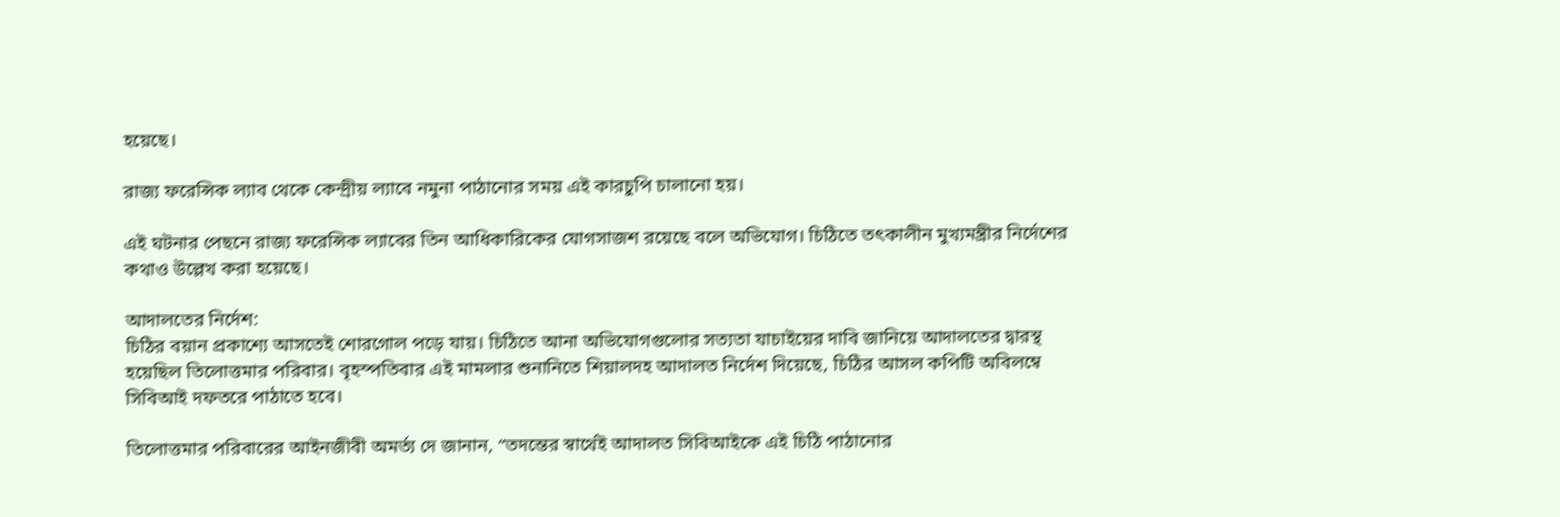হয়েছে।

রাজ্য ফরেন্সিক ল্যাব থেকে কেন্দ্রীয় ল্যাবে নমুনা পাঠানোর সময় এই কারচুপি চালানো হয়।

এই ঘটনার পেছনে রাজ্য ফরেন্সিক ল্যাবের তিন আধিকারিকের যোগসাজশ রয়েছে বলে অভিযোগ। চিঠিতে তৎকালীন মুখ্যমন্ত্রীর নির্দেশের কথাও উল্লেখ করা হয়েছে।

আদালতের নির্দেশ:
চিঠির বয়ান প্রকাশ্যে আসতেই শোরগোল পড়ে যায়। চিঠিতে আনা অভিযোগগুলোর সত্যতা যাচাইয়ের দাবি জানিয়ে আদালতের দ্বারস্থ হয়েছিল তিলোত্তমার পরিবার। বৃহস্পতিবার এই মামলার শুনানিতে শিয়ালদহ আদালত নির্দেশ দিয়েছে, চিঠির আসল কপিটি অবিলম্বে সিবিআই দফতরে পাঠাতে হবে।

তিলোত্তমার পরিবারের আইনজীবী অমর্ত্য দে জানান, “তদন্তের স্বার্থেই আদালত সিবিআইকে এই চিঠি পাঠানোর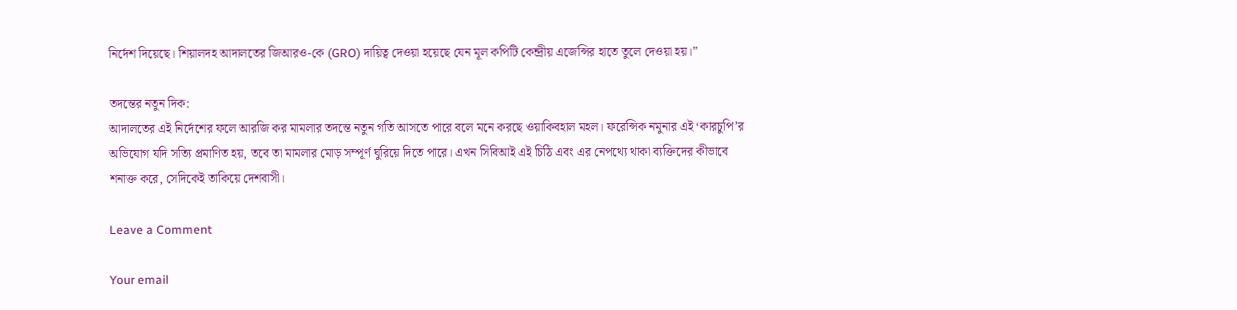নির্দেশ দিয়েছে। শিয়ালদহ আদালতের জিআরও-কে (GRO) দায়িত্ব দেওয়া হয়েছে যেন মূল কপিটি কেন্দ্রীয় এজেন্সির হাতে তুলে দেওয়া হয়।”

তদন্তের নতুন দিক:
আদালতের এই নির্দেশের ফলে আরজি কর মামলার তদন্তে নতুন গতি আসতে পারে বলে মনে করছে ওয়াকিবহাল মহল। ফরেন্সিক নমুনার এই ‘কারচুপি’র অভিযোগ যদি সত্যি প্রমাণিত হয়, তবে তা মামলার মোড় সম্পূর্ণ ঘুরিয়ে দিতে পারে। এখন সিবিআই এই চিঠি এবং এর নেপথ্যে থাকা ব্যক্তিদের কীভাবে শনাক্ত করে, সেদিকেই তাকিয়ে দেশবাসী।

Leave a Comment

Your email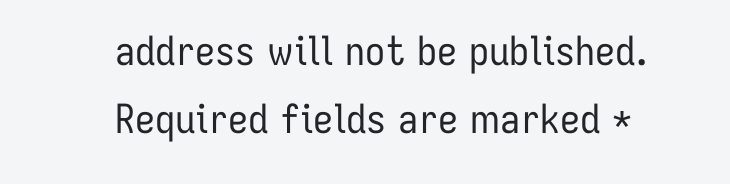address will not be published. Required fields are marked *